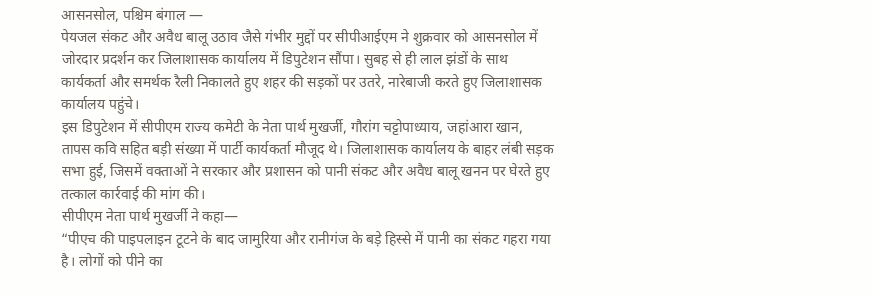आसनसोल, पश्चिम बंगाल —
पेयजल संकट और अवैध बालू उठाव जैसे गंभीर मुद्दों पर सीपीआईएम ने शुक्रवार को आसनसोल में जोरदार प्रदर्शन कर जिलाशासक कार्यालय में डिपुटेशन सौंपा। सुबह से ही लाल झंडों के साथ कार्यकर्ता और समर्थक रैली निकालते हुए शहर की सड़कों पर उतरे, नारेबाजी करते हुए जिलाशासक कार्यालय पहुंचे।
इस डिपुटेशन में सीपीएम राज्य कमेटी के नेता पार्थ मुखर्जी, गौरांग चट्टोपाध्याय, जहांआरा खान, तापस कवि सहित बड़ी संख्या में पार्टी कार्यकर्ता मौजूद थे। जिलाशासक कार्यालय के बाहर लंबी सड़क सभा हुई, जिसमें वक्ताओं ने सरकार और प्रशासन को पानी संकट और अवैध बालू खनन पर घेरते हुए तत्काल कार्रवाई की मांग की।
सीपीएम नेता पार्थ मुखर्जी ने कहा—
“पीएच की पाइपलाइन टूटने के बाद जामुरिया और रानीगंज के बड़े हिस्से में पानी का संकट गहरा गया है। लोगों को पीने का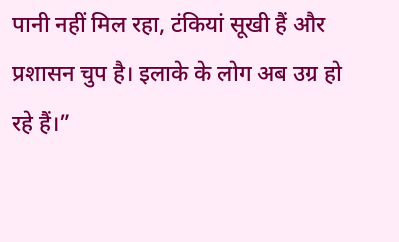पानी नहीं मिल रहा, टंकियां सूखी हैं और प्रशासन चुप है। इलाके के लोग अब उग्र हो रहे हैं।”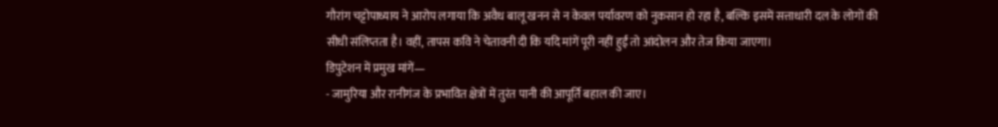गौरांग चट्टोपाध्याय ने आरोप लगाया कि अवैध बालू खनन से न केवल पर्यावरण को नुकसान हो रहा है, बल्कि इसमें सत्ताधारी दल के लोगों की सीधी संलिप्तता है। वहीं, तापस कवि ने चेतावनी दी कि यदि मांगें पूरी नहीं हुईं तो आंदोलन और तेज किया जाएगा।
डिपुटेशन में प्रमुख मांगें—
- जामुरिया और रानीगंज के प्रभावित क्षेत्रों में तुरंत पानी की आपूर्ति बहाल की जाए।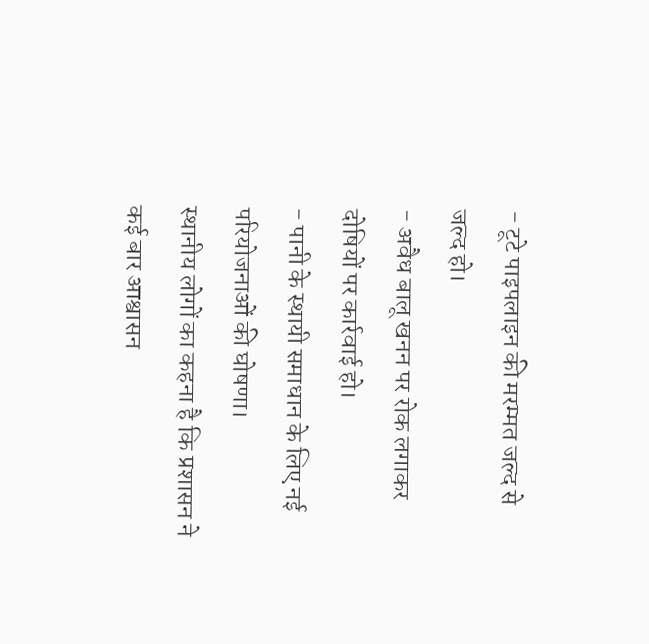- टूटे पाइपलाइन की मरम्मत जल्द से जल्द हो।
- अवैध बालू खनन पर रोक लगाकर दोषियों पर कार्रवाई हो।
- पानी के स्थायी समाधान के लिए नई परियोजनाओं की घोषणा।
स्थानीय लोगों का कहना है कि प्रशासन ने कई बार आश्वासन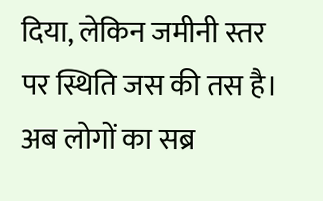दिया, लेकिन जमीनी स्तर पर स्थिति जस की तस है। अब लोगों का सब्र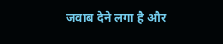जवाब देने लगा है और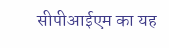सीपीआईएम का यह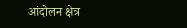आंदोलन क्षेत्र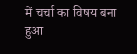में चर्चा का विषय बना हुआ